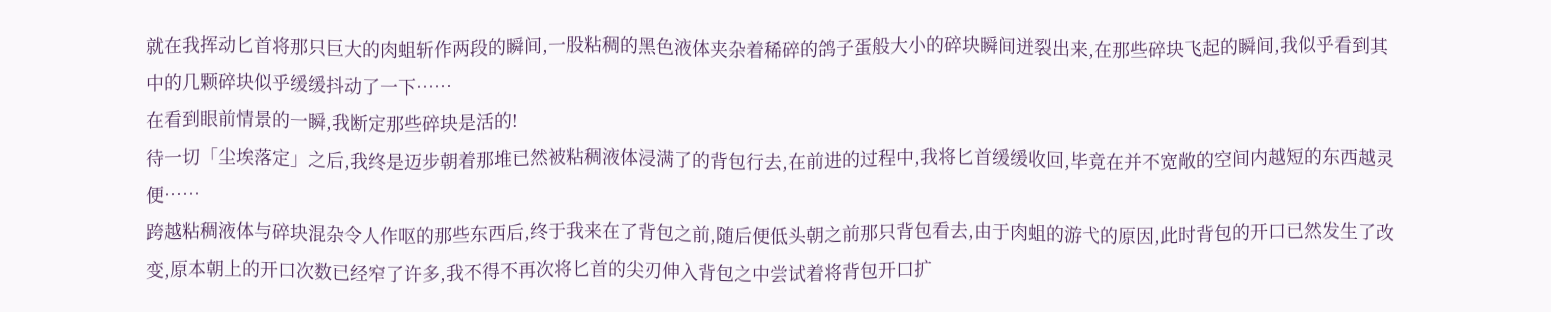就在我挥动匕首将那只巨大的肉蛆斩作两段的瞬间,一股粘稠的黑色液体夹杂着稀碎的鸽子蛋般大小的碎块瞬间迸裂出来,在那些碎块飞起的瞬间,我似乎看到其中的几颗碎块似乎缓缓抖动了一下……
在看到眼前情景的一瞬,我断定那些碎块是活的!
待一切「尘埃落定」之后,我终是迈步朝着那堆已然被粘稠液体浸满了的背包行去,在前进的过程中,我将匕首缓缓收回,毕竟在并不宽敞的空间内越短的东西越灵便……
跨越粘稠液体与碎块混杂令人作呕的那些东西后,终于我来在了背包之前,随后便低头朝之前那只背包看去,由于肉蛆的游弋的原因,此时背包的开口已然发生了改变,原本朝上的开口次数已经窄了许多,我不得不再次将匕首的尖刃伸入背包之中尝试着将背包开口扩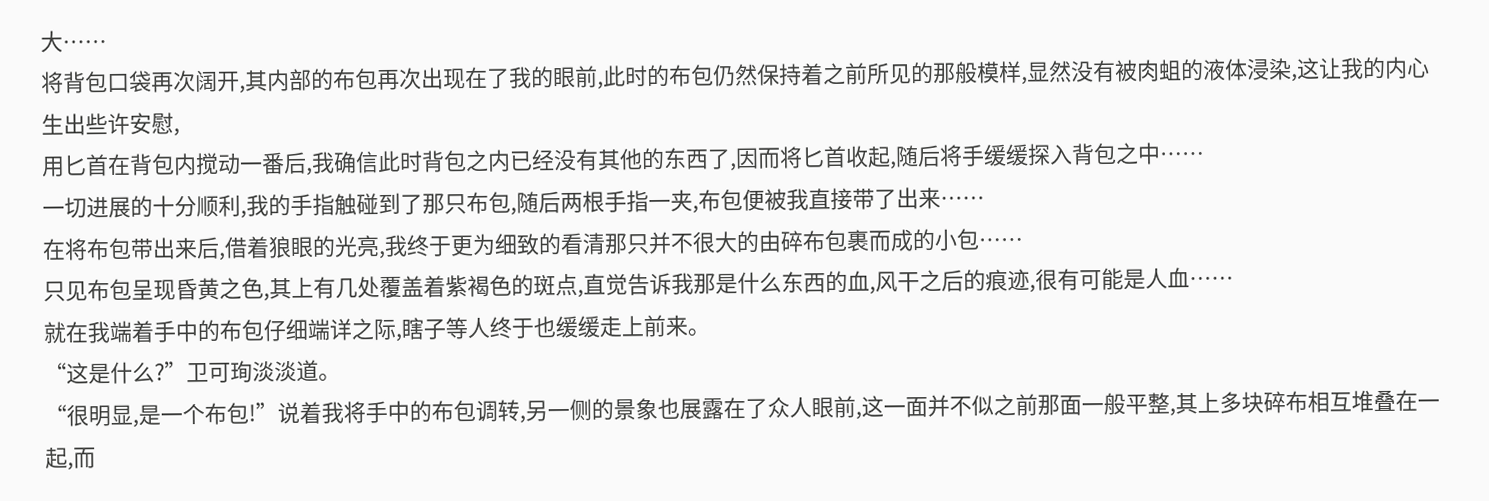大……
将背包口袋再次阔开,其内部的布包再次出现在了我的眼前,此时的布包仍然保持着之前所见的那般模样,显然没有被肉蛆的液体浸染,这让我的内心生出些许安慰,
用匕首在背包内搅动一番后,我确信此时背包之内已经没有其他的东西了,因而将匕首收起,随后将手缓缓探入背包之中……
一切进展的十分顺利,我的手指触碰到了那只布包,随后两根手指一夹,布包便被我直接带了出来……
在将布包带出来后,借着狼眼的光亮,我终于更为细致的看清那只并不很大的由碎布包裹而成的小包……
只见布包呈现昏黄之色,其上有几处覆盖着紫褐色的斑点,直觉告诉我那是什么东西的血,风干之后的痕迹,很有可能是人血……
就在我端着手中的布包仔细端详之际,瞎子等人终于也缓缓走上前来。
“这是什么?”卫可珣淡淡道。
“很明显,是一个布包!”说着我将手中的布包调转,另一侧的景象也展露在了众人眼前,这一面并不似之前那面一般平整,其上多块碎布相互堆叠在一起,而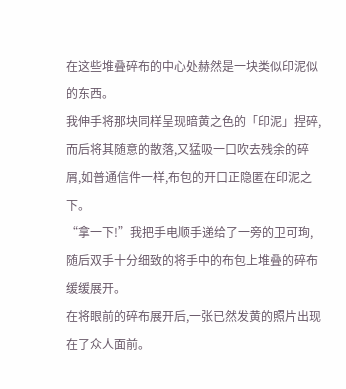在这些堆叠碎布的中心处赫然是一块类似印泥似的东西。
我伸手将那块同样呈现暗黄之色的「印泥」捏碎,而后将其随意的散落,又猛吸一口吹去残余的碎屑,如普通信件一样,布包的开口正隐匿在印泥之下。
“拿一下!”我把手电顺手递给了一旁的卫可珣,随后双手十分细致的将手中的布包上堆叠的碎布缓缓展开。
在将眼前的碎布展开后,一张已然发黄的照片出现在了众人面前。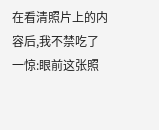在看清照片上的内容后,我不禁吃了一惊:眼前这张照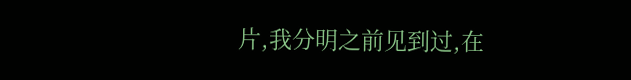片,我分明之前见到过,在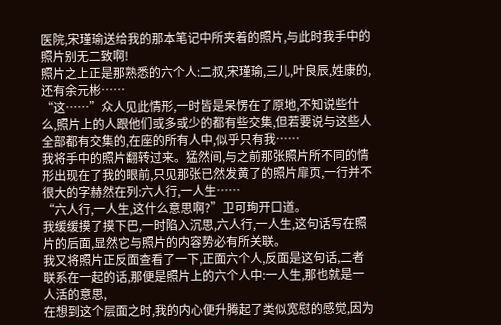医院,宋瑾瑜送给我的那本笔记中所夹着的照片,与此时我手中的照片别无二致啊!
照片之上正是那熟悉的六个人:二叔,宋瑾瑜,三儿,叶良辰,姓康的,还有余元彬……
“这……”众人见此情形,一时皆是呆愣在了原地,不知说些什么,照片上的人跟他们或多或少的都有些交集,但若要说与这些人全部都有交集的,在座的所有人中,似乎只有我……
我将手中的照片翻转过来。猛然间,与之前那张照片所不同的情形出现在了我的眼前,只见那张已然发黄了的照片扉页,一行并不很大的字赫然在列:六人行,一人生……
“六人行,一人生,这什么意思啊?”卫可珣开口道。
我缓缓摸了摸下巴,一时陷入沉思,六人行,一人生,这句话写在照片的后面,显然它与照片的内容势必有所关联。
我又将照片正反面查看了一下,正面六个人,反面是这句话,二者联系在一起的话,那便是照片上的六个人中:一人生,那也就是一人活的意思,
在想到这个层面之时,我的内心便升腾起了类似宽慰的感觉,因为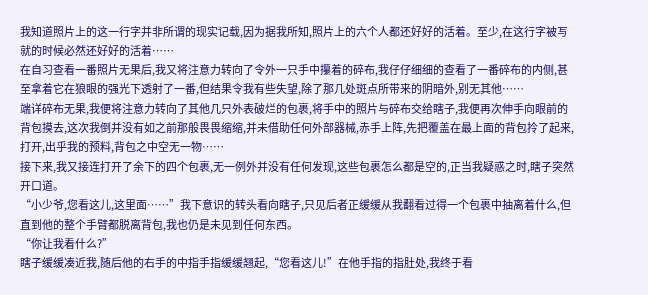我知道照片上的这一行字并非所谓的现实记载,因为据我所知,照片上的六个人都还好好的活着。至少,在这行字被写就的时候必然还好好的活着……
在自习查看一番照片无果后,我又将注意力转向了令外一只手中攥着的碎布,我仔仔细细的查看了一番碎布的内侧,甚至拿着它在狼眼的强光下透射了一番,但结果令我有些失望,除了那几处斑点所带来的阴暗外,别无其他……
端详碎布无果,我便将注意力转向了其他几只外表破烂的包裹,将手中的照片与碎布交给瞎子,我便再次伸手向眼前的背包摸去,这次我倒并没有如之前那般畏畏缩缩,并未借助任何外部器械,赤手上阵,先把覆盖在最上面的背包拎了起来,打开,出乎我的预料,背包之中空无一物……
接下来,我又接连打开了余下的四个包裹,无一例外并没有任何发现,这些包裹怎么都是空的,正当我疑惑之时,瞎子突然开口道。
“小少爷,您看这儿,这里面……”我下意识的转头看向瞎子,只见后者正缓缓从我翻看过得一个包裹中抽离着什么,但直到他的整个手臂都脱离背包,我也仍是未见到任何东西。
“你让我看什么?”
瞎子缓缓凑近我,随后他的右手的中指手指缓缓翘起,“您看这儿!”在他手指的指肚处,我终于看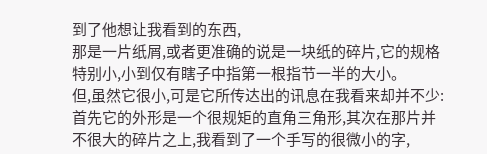到了他想让我看到的东西,
那是一片纸屑,或者更准确的说是一块纸的碎片,它的规格特别小,小到仅有瞎子中指第一根指节一半的大小。
但,虽然它很小,可是它所传达出的讯息在我看来却并不少:
首先它的外形是一个很规矩的直角三角形,其次在那片并不很大的碎片之上,我看到了一个手写的很微小的字,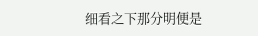细看之下那分明便是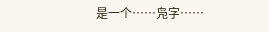是一个……凫字……